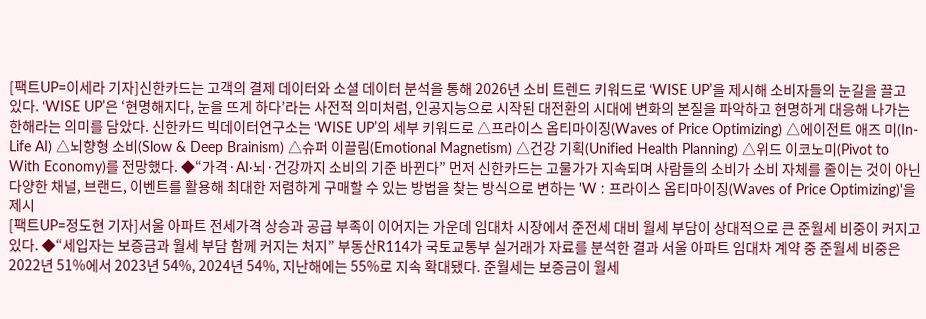[팩트UP=이세라 기자]신한카드는 고객의 결제 데이터와 소셜 데이터 분석을 통해 2026년 소비 트렌드 키워드로 ‘WISE UP’을 제시해 소비자들의 눈길을 끌고 있다. ‘WISE UP’은 ‘현명해지다, 눈을 뜨게 하다’라는 사전적 의미처럼, 인공지능으로 시작된 대전환의 시대에 변화의 본질을 파악하고 현명하게 대응해 나가는 한해라는 의미를 담았다. 신한카드 빅데이터연구소는 ‘WISE UP’의 세부 키워드로 △프라이스 옵티마이징(Waves of Price Optimizing) △에이전트 애즈 미(In-Life AI) △뇌향형 소비(Slow & Deep Brainism) △슈퍼 이끌림(Emotional Magnetism) △건강 기획(Unified Health Planning) △위드 이코노미(Pivot to With Economy)를 전망했다. ◆“가격·AI·뇌·건강까지 소비의 기준 바뀐다” 먼저 신한카드는 고물가가 지속되며 사람들의 소비가 소비 자체를 줄이는 것이 아닌 다양한 채널, 브랜드, 이벤트를 활용해 최대한 저렴하게 구매할 수 있는 방법을 찾는 방식으로 변하는 'W : 프라이스 옵티마이징(Waves of Price Optimizing)'을 제시
[팩트UP=정도현 기자]서울 아파트 전세가격 상승과 공급 부족이 이어지는 가운데 임대차 시장에서 준전세 대비 월세 부담이 상대적으로 큰 준월세 비중이 커지고 있다. ◆“세입자는 보증금과 월세 부담 함께 커지는 처지” 부동산R114가 국토교통부 실거래가 자료를 분석한 결과 서울 아파트 임대차 계약 중 준월세 비중은 2022년 51%에서 2023년 54%, 2024년 54%, 지난해에는 55%로 지속 확대됐다. 준월세는 보증금이 월세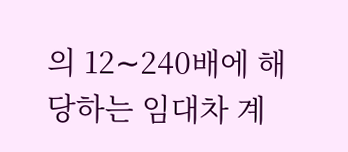의 12∼240배에 해당하는 임대차 계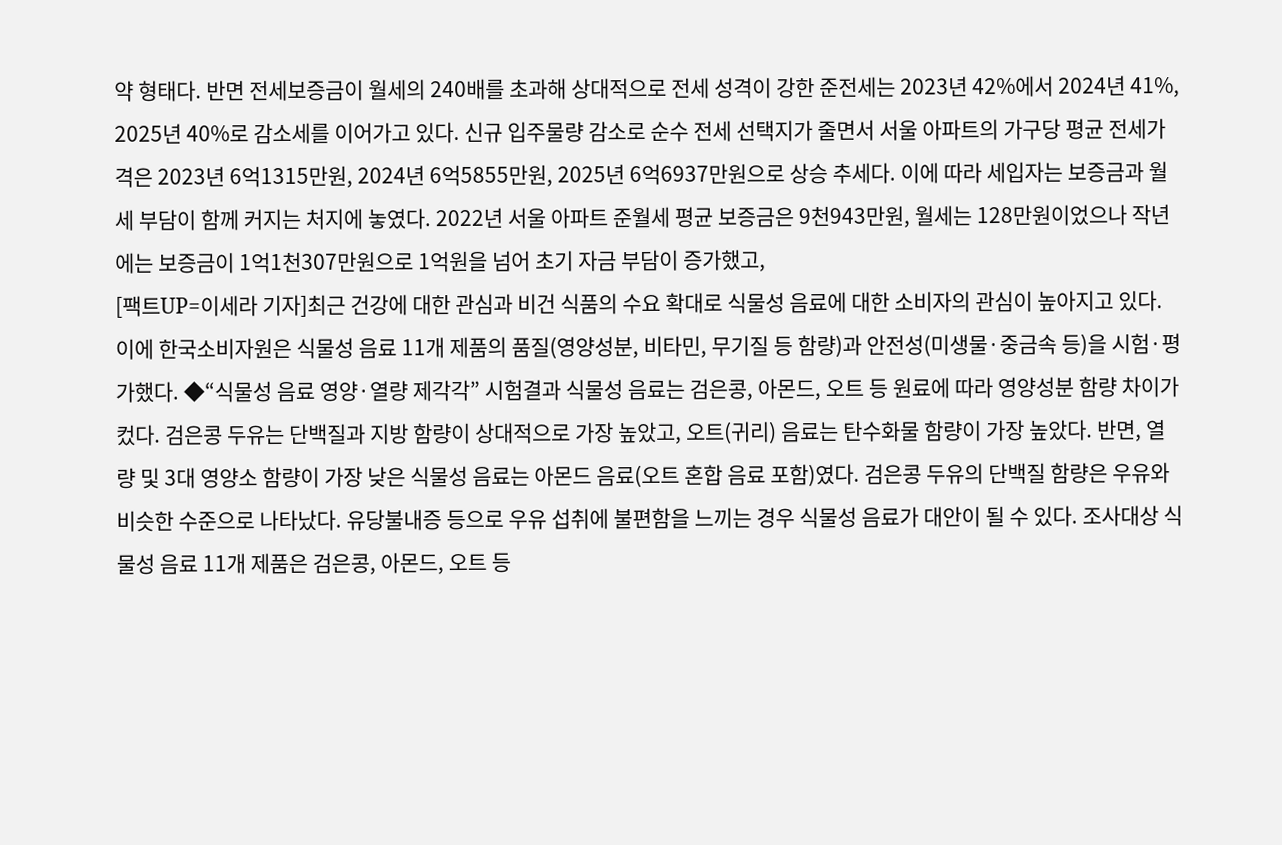약 형태다. 반면 전세보증금이 월세의 240배를 초과해 상대적으로 전세 성격이 강한 준전세는 2023년 42%에서 2024년 41%, 2025년 40%로 감소세를 이어가고 있다. 신규 입주물량 감소로 순수 전세 선택지가 줄면서 서울 아파트의 가구당 평균 전세가격은 2023년 6억1315만원, 2024년 6억5855만원, 2025년 6억6937만원으로 상승 추세다. 이에 따라 세입자는 보증금과 월세 부담이 함께 커지는 처지에 놓였다. 2022년 서울 아파트 준월세 평균 보증금은 9천943만원, 월세는 128만원이었으나 작년에는 보증금이 1억1천307만원으로 1억원을 넘어 초기 자금 부담이 증가했고,
[팩트UP=이세라 기자]최근 건강에 대한 관심과 비건 식품의 수요 확대로 식물성 음료에 대한 소비자의 관심이 높아지고 있다. 이에 한국소비자원은 식물성 음료 11개 제품의 품질(영양성분, 비타민, 무기질 등 함량)과 안전성(미생물·중금속 등)을 시험·평가했다. ◆“식물성 음료 영양·열량 제각각” 시험결과 식물성 음료는 검은콩, 아몬드, 오트 등 원료에 따라 영양성분 함량 차이가 컸다. 검은콩 두유는 단백질과 지방 함량이 상대적으로 가장 높았고, 오트(귀리) 음료는 탄수화물 함량이 가장 높았다. 반면, 열량 및 3대 영양소 함량이 가장 낮은 식물성 음료는 아몬드 음료(오트 혼합 음료 포함)였다. 검은콩 두유의 단백질 함량은 우유와 비슷한 수준으로 나타났다. 유당불내증 등으로 우유 섭취에 불편함을 느끼는 경우 식물성 음료가 대안이 될 수 있다. 조사대상 식물성 음료 11개 제품은 검은콩, 아몬드, 오트 등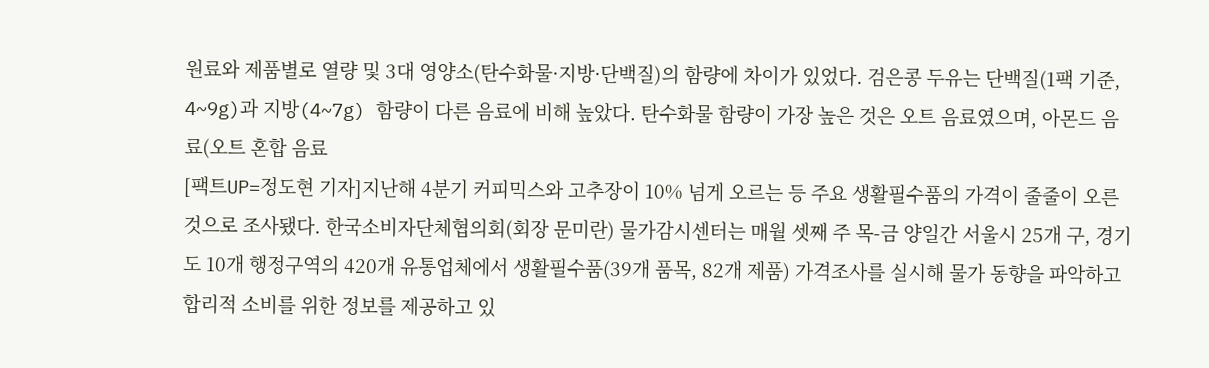원료와 제품별로 열량 및 3대 영양소(탄수화물·지방·단백질)의 함량에 차이가 있었다. 검은콩 두유는 단백질(1팩 기준, 4~9g)과 지방(4~7g) 함량이 다른 음료에 비해 높았다. 탄수화물 함량이 가장 높은 것은 오트 음료였으며, 아몬드 음료(오트 혼합 음료
[팩트UP=정도현 기자]지난해 4분기 커피믹스와 고추장이 10% 넘게 오르는 등 주요 생활필수품의 가격이 줄줄이 오른 것으로 조사됐다. 한국소비자단체협의회(회장 문미란) 물가감시센터는 매월 셋째 주 목-금 양일간 서울시 25개 구, 경기도 10개 행정구역의 420개 유통업체에서 생활필수품(39개 품목, 82개 제품) 가격조사를 실시해 물가 동향을 파악하고 합리적 소비를 위한 정보를 제공하고 있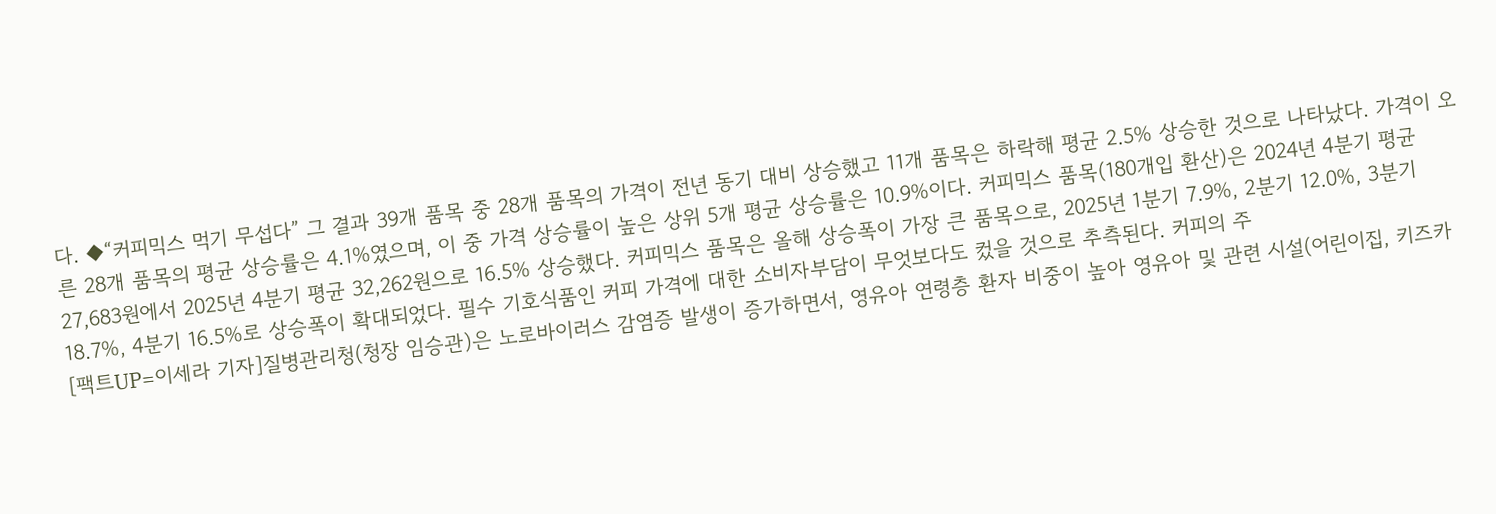다. ◆“커피믹스 먹기 무섭다” 그 결과 39개 품목 중 28개 품목의 가격이 전년 동기 대비 상승했고 11개 품목은 하락해 평균 2.5% 상승한 것으로 나타났다. 가격이 오른 28개 품목의 평균 상승률은 4.1%였으며, 이 중 가격 상승률이 높은 상위 5개 평균 상승률은 10.9%이다. 커피믹스 품목(180개입 환산)은 2024년 4분기 평균 27,683원에서 2025년 4분기 평균 32,262원으로 16.5% 상승했다. 커피믹스 품목은 올해 상승폭이 가장 큰 품목으로, 2025년 1분기 7.9%, 2분기 12.0%, 3분기 18.7%, 4분기 16.5%로 상승폭이 확대되었다. 필수 기호식품인 커피 가격에 대한 소비자부담이 무엇보다도 컸을 것으로 추측된다. 커피의 주
[팩트UP=이세라 기자]질병관리청(청장 임승관)은 노로바이러스 감염증 발생이 증가하면서, 영유아 연령층 환자 비중이 높아 영유아 및 관련 시설(어린이집, 키즈카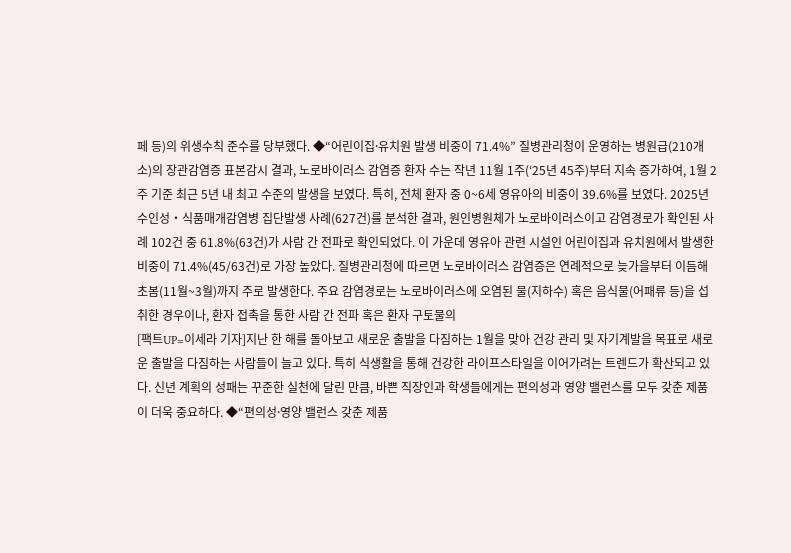페 등)의 위생수칙 준수를 당부했다. ◆“어린이집⸱유치원 발생 비중이 71.4%” 질병관리청이 운영하는 병원급(210개소)의 장관감염증 표본감시 결과, 노로바이러스 감염증 환자 수는 작년 11월 1주(‘25년 45주)부터 지속 증가하여, 1월 2주 기준 최근 5년 내 최고 수준의 발생을 보였다. 특히, 전체 환자 중 0~6세 영유아의 비중이 39.6%를 보였다. 2025년 수인성‧식품매개감염병 집단발생 사례(627건)를 분석한 결과, 원인병원체가 노로바이러스이고 감염경로가 확인된 사례 102건 중 61.8%(63건)가 사람 간 전파로 확인되었다. 이 가운데 영유아 관련 시설인 어린이집과 유치원에서 발생한 비중이 71.4%(45/63건)로 가장 높았다. 질병관리청에 따르면 노로바이러스 감염증은 연례적으로 늦가을부터 이듬해 초봄(11월~3월)까지 주로 발생한다. 주요 감염경로는 노로바이러스에 오염된 물(지하수) 혹은 음식물(어패류 등)을 섭취한 경우이나, 환자 접촉을 통한 사람 간 전파 혹은 환자 구토물의
[팩트UP=이세라 기자]지난 한 해를 돌아보고 새로운 출발을 다짐하는 1월을 맞아 건강 관리 및 자기계발을 목표로 새로운 출발을 다짐하는 사람들이 늘고 있다. 특히 식생활을 통해 건강한 라이프스타일을 이어가려는 트렌드가 확산되고 있다. 신년 계획의 성패는 꾸준한 실천에 달린 만큼, 바쁜 직장인과 학생들에게는 편의성과 영양 밸런스를 모두 갖춘 제품이 더욱 중요하다. ◆“편의성⸱영양 밸런스 갖춘 제품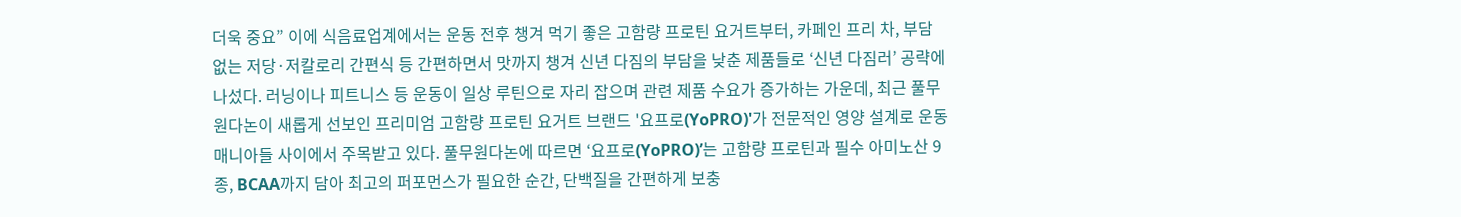더욱 중요” 이에 식음료업계에서는 운동 전후 챙겨 먹기 좋은 고함량 프로틴 요거트부터, 카페인 프리 차, 부담 없는 저당·저칼로리 간편식 등 간편하면서 맛까지 챙겨 신년 다짐의 부담을 낮춘 제품들로 ‘신년 다짐러’ 공략에 나섰다. 러닝이나 피트니스 등 운동이 일상 루틴으로 자리 잡으며 관련 제품 수요가 증가하는 가운데, 최근 풀무원다논이 새롭게 선보인 프리미엄 고함량 프로틴 요거트 브랜드 '요프로(YoPRO)'가 전문적인 영양 설계로 운동 매니아들 사이에서 주목받고 있다. 풀무원다논에 따르면 ‘요프로(YoPRO)’는 고함량 프로틴과 필수 아미노산 9종, BCAA까지 담아 최고의 퍼포먼스가 필요한 순간, 단백질을 간편하게 보충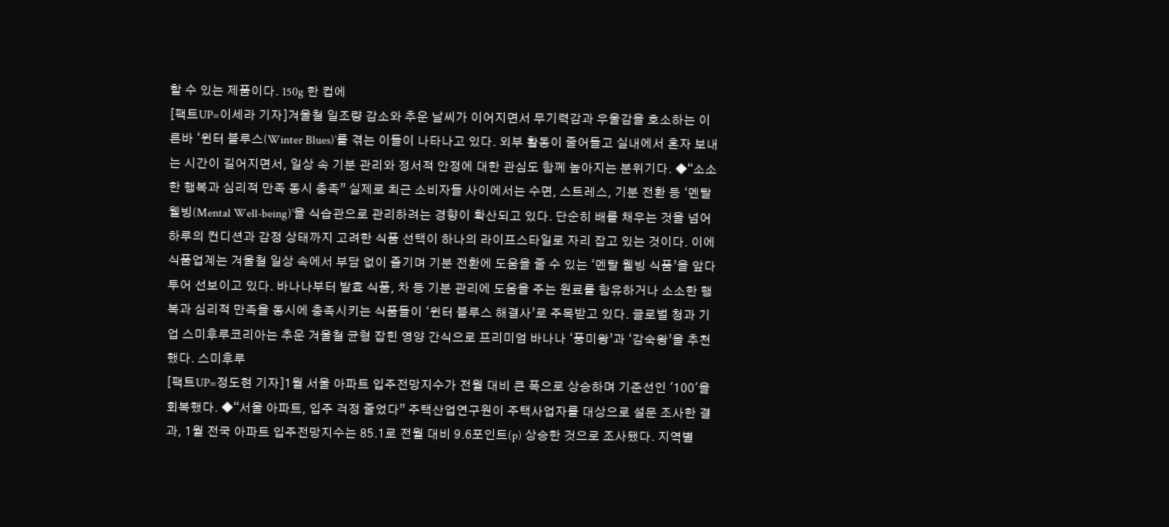할 수 있는 제품이다. 150g 한 컵에
[팩트UP=이세라 기자]겨울철 일조량 감소와 추운 날씨가 이어지면서 무기력감과 우울감을 호소하는 이른바 ‘윈터 블루스(Winter Blues)’를 겪는 이들이 나타나고 있다. 외부 활동이 줄어들고 실내에서 혼자 보내는 시간이 길어지면서, 일상 속 기분 관리와 정서적 안정에 대한 관심도 함께 높아지는 분위기다. ◆“소소한 행복과 심리적 만족 동시 충족” 실제로 최근 소비자들 사이에서는 수면, 스트레스, 기분 전환 등 ‘멘탈 웰빙(Mental Well-being)’을 식습관으로 관리하려는 경향이 확산되고 있다. 단순히 배를 채우는 것을 넘어 하루의 컨디션과 감정 상태까지 고려한 식품 선택이 하나의 라이프스타일로 자리 잡고 있는 것이다. 이에 식품업계는 겨울철 일상 속에서 부담 없이 즐기며 기분 전환에 도움을 줄 수 있는 ‘멘탈 웰빙 식품’을 앞다투어 선보이고 있다. 바나나부터 발효 식품, 차 등 기분 관리에 도움을 주는 원료를 함유하거나 소소한 행복과 심리적 만족을 동시에 충족시키는 식품들이 ‘윈터 블루스 해결사’로 주목받고 있다. 글로벌 청과 기업 스미후루코리아는 추운 겨울철 균형 잡힌 영양 간식으로 프리미엄 바나나 ‘풍미왕’과 ‘감숙왕’을 추천했다. 스미후루
[팩트UP=정도현 기자]1월 서울 아파트 입주전망지수가 전월 대비 큰 폭으로 상승하며 기준선인 '100'을 회복했다. ◆“서울 아파트, 입주 걱정 줄었다” 주택산업연구원이 주택사업자를 대상으로 설문 조사한 결과, 1월 전국 아파트 입주전망지수는 85.1로 전월 대비 9.6포인트(p) 상승한 것으로 조사됐다. 지역별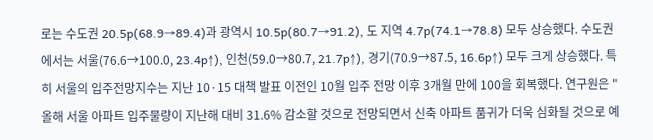로는 수도권 20.5p(68.9→89.4)과 광역시 10.5p(80.7→91.2), 도 지역 4.7p(74.1→78.8) 모두 상승했다. 수도권에서는 서울(76.6→100.0, 23.4p↑), 인천(59.0→80.7, 21.7p↑), 경기(70.9→87.5, 16.6p↑) 모두 크게 상승했다. 특히 서울의 입주전망지수는 지난 10·15 대책 발표 이전인 10월 입주 전망 이후 3개월 만에 100을 회복했다. 연구원은 "올해 서울 아파트 입주물량이 지난해 대비 31.6% 감소할 것으로 전망되면서 신축 아파트 품귀가 더욱 심화될 것으로 예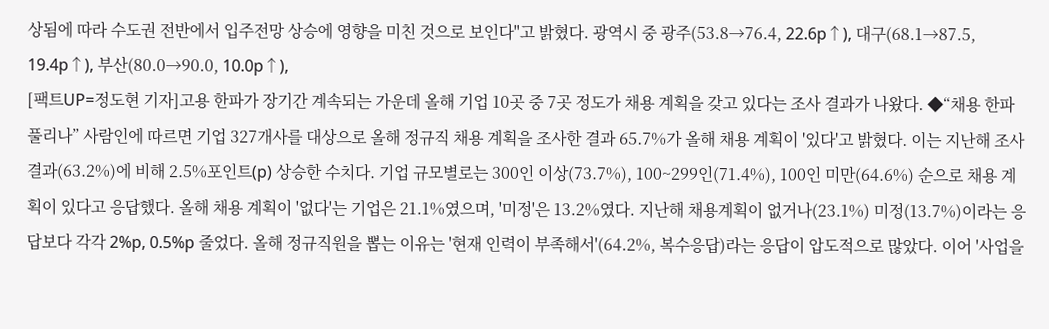상됨에 따라 수도권 전반에서 입주전망 상승에 영향을 미친 것으로 보인다"고 밝혔다. 광역시 중 광주(53.8→76.4, 22.6p↑), 대구(68.1→87.5, 19.4p↑), 부산(80.0→90.0, 10.0p↑),
[팩트UP=정도현 기자]고용 한파가 장기간 계속되는 가운데 올해 기업 10곳 중 7곳 정도가 채용 계획을 갖고 있다는 조사 결과가 나왔다. ◆“채용 한파 풀리나” 사람인에 따르면 기업 327개사를 대상으로 올해 정규직 채용 계획을 조사한 결과 65.7%가 올해 채용 계획이 '있다'고 밝혔다. 이는 지난해 조사 결과(63.2%)에 비해 2.5%포인트(p) 상승한 수치다. 기업 규모별로는 300인 이상(73.7%), 100~299인(71.4%), 100인 미만(64.6%) 순으로 채용 계획이 있다고 응답했다. 올해 채용 계획이 '없다'는 기업은 21.1%였으며, '미정'은 13.2%였다. 지난해 채용계획이 없거나(23.1%) 미정(13.7%)이라는 응답보다 각각 2%p, 0.5%p 줄었다. 올해 정규직원을 뽑는 이유는 '현재 인력이 부족해서'(64.2%, 복수응답)라는 응답이 압도적으로 많았다. 이어 '사업을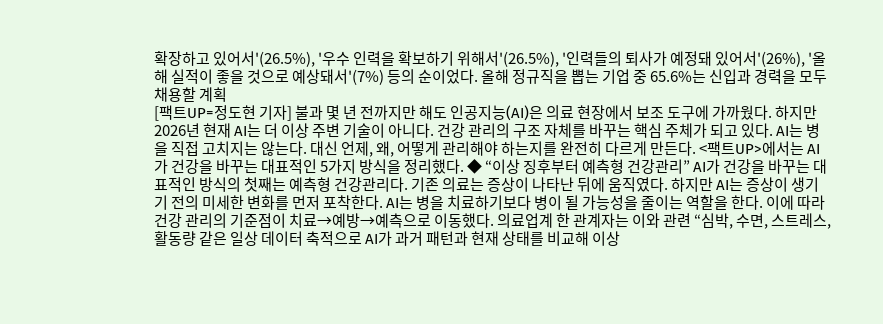확장하고 있어서'(26.5%), '우수 인력을 확보하기 위해서'(26.5%), '인력들의 퇴사가 예정돼 있어서'(26%), '올해 실적이 좋을 것으로 예상돼서'(7%) 등의 순이었다. 올해 정규직을 뽑는 기업 중 65.6%는 신입과 경력을 모두 채용할 계획
[팩트UP=정도현 기자] 불과 몇 년 전까지만 해도 인공지능(AI)은 의료 현장에서 보조 도구에 가까웠다. 하지만 2026년 현재 AI는 더 이상 주변 기술이 아니다. 건강 관리의 구조 자체를 바꾸는 핵심 주체가 되고 있다. AI는 병을 직접 고치지는 않는다. 대신 언제, 왜, 어떻게 관리해야 하는지를 완전히 다르게 만든다. <팩트UP>에서는 AI가 건강을 바꾸는 대표적인 5가지 방식을 정리했다. ◆ “이상 징후부터 예측형 건강관리” AI가 건강을 바꾸는 대표적인 방식의 첫째는 예측형 건강관리다. 기존 의료는 증상이 나타난 뒤에 움직였다. 하지만 AI는 증상이 생기기 전의 미세한 변화를 먼저 포착한다. AI는 병을 치료하기보다 병이 될 가능성을 줄이는 역할을 한다. 이에 따라 건강 관리의 기준점이 치료→예방→예측으로 이동했다. 의료업계 한 관계자는 이와 관련 “심박, 수면, 스트레스, 활동량 같은 일상 데이터 축적으로 AI가 과거 패턴과 현재 상태를 비교해 이상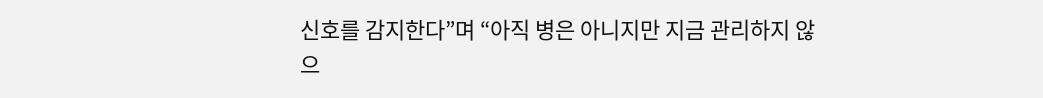신호를 감지한다”며 “아직 병은 아니지만 지금 관리하지 않으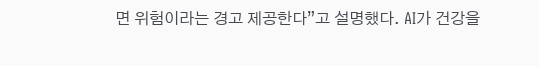면 위험이라는 경고 제공한다”고 설명했다. AI가 건강을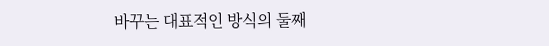바꾸는 대표적인 방식의 둘째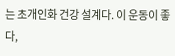는 초개인화 건강 설계다. 이 운동이 좋다,